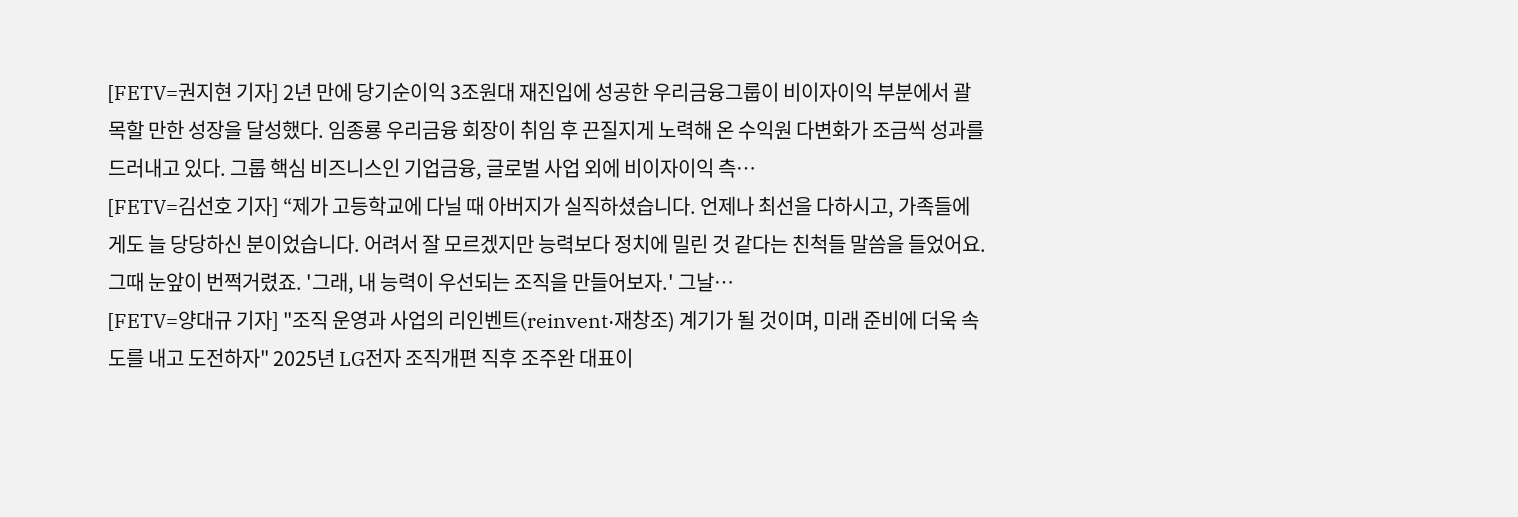[FETV=권지현 기자] 2년 만에 당기순이익 3조원대 재진입에 성공한 우리금융그룹이 비이자이익 부분에서 괄목할 만한 성장을 달성했다. 임종룡 우리금융 회장이 취임 후 끈질지게 노력해 온 수익원 다변화가 조금씩 성과를 드러내고 있다. 그룹 핵심 비즈니스인 기업금융, 글로벌 사업 외에 비이자이익 측…
[FETV=김선호 기자] “제가 고등학교에 다닐 때 아버지가 실직하셨습니다. 언제나 최선을 다하시고, 가족들에게도 늘 당당하신 분이었습니다. 어려서 잘 모르겠지만 능력보다 정치에 밀린 것 같다는 친척들 말씀을 들었어요. 그때 눈앞이 번쩍거렸죠. '그래, 내 능력이 우선되는 조직을 만들어보자.' 그날…
[FETV=양대규 기자] "조직 운영과 사업의 리인벤트(reinvent·재창조) 계기가 될 것이며, 미래 준비에 더욱 속도를 내고 도전하자" 2025년 LG전자 조직개편 직후 조주완 대표이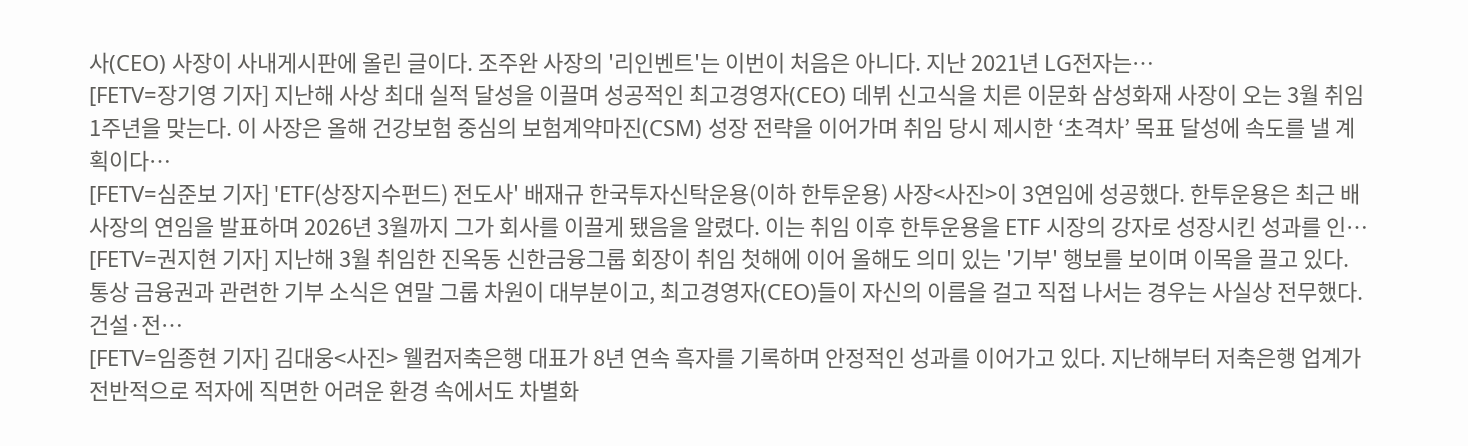사(CEO) 사장이 사내게시판에 올린 글이다. 조주완 사장의 '리인벤트'는 이번이 처음은 아니다. 지난 2021년 LG전자는…
[FETV=장기영 기자] 지난해 사상 최대 실적 달성을 이끌며 성공적인 최고경영자(CEO) 데뷔 신고식을 치른 이문화 삼성화재 사장이 오는 3월 취임 1주년을 맞는다. 이 사장은 올해 건강보험 중심의 보험계약마진(CSM) 성장 전략을 이어가며 취임 당시 제시한 ‘초격차’ 목표 달성에 속도를 낼 계획이다…
[FETV=심준보 기자] 'ETF(상장지수펀드) 전도사' 배재규 한국투자신탁운용(이하 한투운용) 사장<사진>이 3연임에 성공했다. 한투운용은 최근 배 사장의 연임을 발표하며 2026년 3월까지 그가 회사를 이끌게 됐음을 알렸다. 이는 취임 이후 한투운용을 ETF 시장의 강자로 성장시킨 성과를 인…
[FETV=권지현 기자] 지난해 3월 취임한 진옥동 신한금융그룹 회장이 취임 첫해에 이어 올해도 의미 있는 '기부' 행보를 보이며 이목을 끌고 있다. 통상 금융권과 관련한 기부 소식은 연말 그룹 차원이 대부분이고, 최고경영자(CEO)들이 자신의 이름을 걸고 직접 나서는 경우는 사실상 전무했다. 건설·전…
[FETV=임종현 기자] 김대웅<사진> 웰컴저축은행 대표가 8년 연속 흑자를 기록하며 안정적인 성과를 이어가고 있다. 지난해부터 저축은행 업계가 전반적으로 적자에 직면한 어려운 환경 속에서도 차별화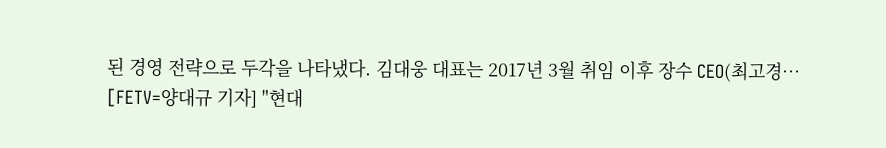된 경영 전략으로 두각을 나타냈다. 김대웅 대표는 2017년 3월 취임 이후 장수 CEO(최고경…
[FETV=양대규 기자] "현대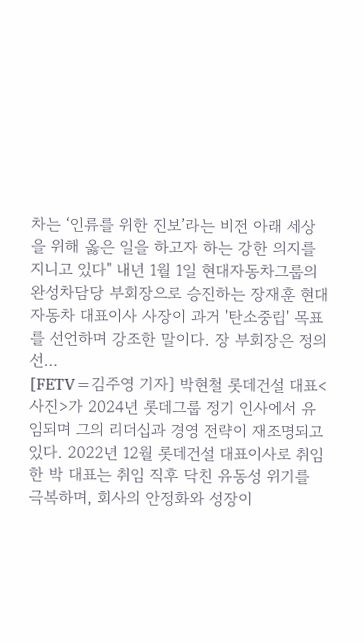차는 ‘인류를 위한 진보’라는 비전 아래 세상을 위해 옳은 일을 하고자 하는 강한 의지를 지니고 있다" 내년 1월 1일 현대자동차그룹의 완성차담당 부회장으로 승진하는 장재훈 현대자동차 대표이사 사장이 과거 '탄소중립' 목표를 선언하며 강조한 말이다. 장 부회장은 정의선…
[FETV=김주영 기자] 박현철 롯데건설 대표<사진>가 2024년 롯데그룹 정기 인사에서 유임되며 그의 리더십과 경영 전략이 재조명되고 있다. 2022년 12월 롯데건설 대표이사로 취임한 박 대표는 취임 직후 닥친 유동성 위기를 극복하며, 회사의 안정화와 성장이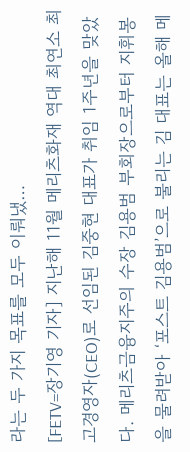라는 두 가지 목표를 모두 이뤄냈…
[FETV=장기영 기자] 지난해 11월 메리츠화재 역대 최연소 최고경영자(CEO)로 선임된 김중현 대표가 취임 1주년을 맞았다. 메리츠금융지주의 수장 김용범 부회장으로부터 지휘봉을 물려받아 ‘포스트 김용범’으로 불리는 김 대표는 올해 메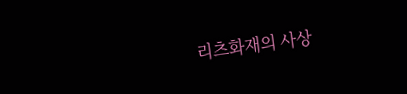리츠화재의 사상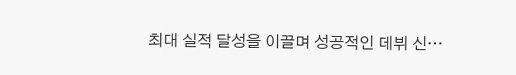최대 실적 달성을 이끌며 성공적인 데뷔 신…